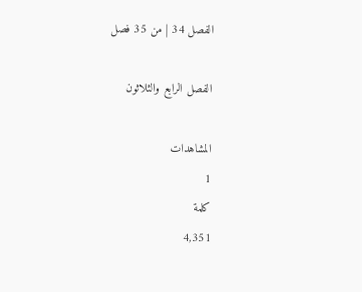الفصل 34 | من 35 فصل

الفصل الرابع والثلاثون

المشاهدات
1
كلمة
4,351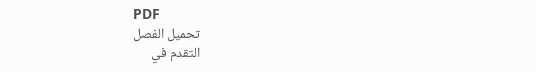PDF
تحميل الفصل
التقدم في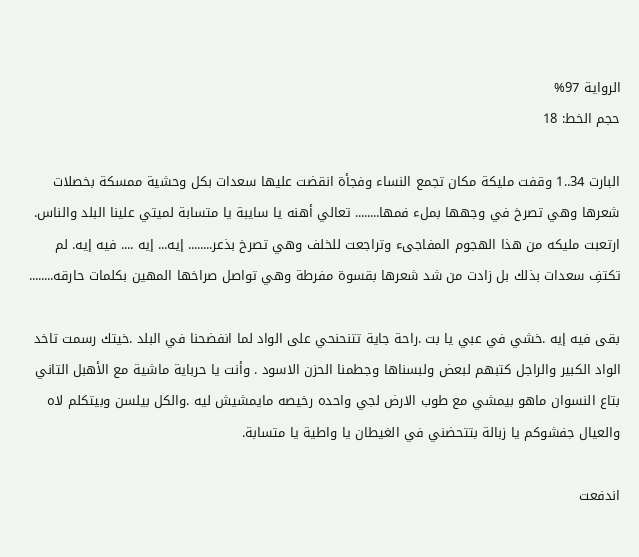الرواية 97%
حجم الخط: 18

البارت 34..1 وقفت مليكة مكان تجمع النساء وفجأة انقضت عليها سعدات بكل وحشية ممسكة بخصلات شعرها وهي تصرخ في وجهها بملء فمها........ تعالي أهنه يا سايبة يا متسابة لميتي علينا البلد والناس. ارتعبت مليكه من هذا الهجوم المفاجىء وتراجعت للخلف وهي تصرخ بذعر........ إيه... إيه .... فيه إيه. لم تكتفِ سعدات بذلك بل زادت من شد شعرها بقسوة مفرطة وهي تواصل صراخها المهين بكلمات حارقه........

بقى فيه إيه .خشي في عبي يا بت .راحة جاية تتنحنحي على الواد لما انفضحنا في البلد .خيتك رسمت تاخد الواد الكبير والراجل كتبهم لبعض ولبسناها وجطمنا الحزن الاسود . وأنت يا حرباية ماشية مع الأهبل التاني بتاع النسوان ماهو بيمشي مع طوب الارض لجي واحده رخيصه مايمشيش ليه .والكل بيلسن وبيتكلم لاه والعيال جفشوكم يا زبالة بتتحضني في الغيطان يا واطية يا متسابة.

اندفعت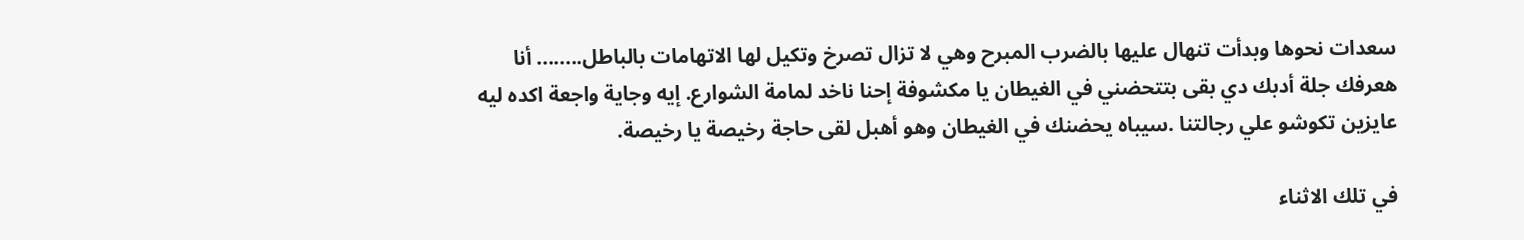سعدات نحوها وبدأت تنهال عليها بالضرب المبرح وهي لا تزال تصرخ وتكيل لها الاتهامات بالباطل........ أنا هعرفك جلة أدبك دي بقى بتتحضني في الغيطان يا مكشوفة إحنا ناخد لمامة الشوارع. إيه وجاية واجعة اكده ليه عايزين تكوشو علي رجالتنا .سيباه يحضنك في الغيطان وهو أهبل لقى حاجة رخيصة يا رخيصة.

في تلك الاثناء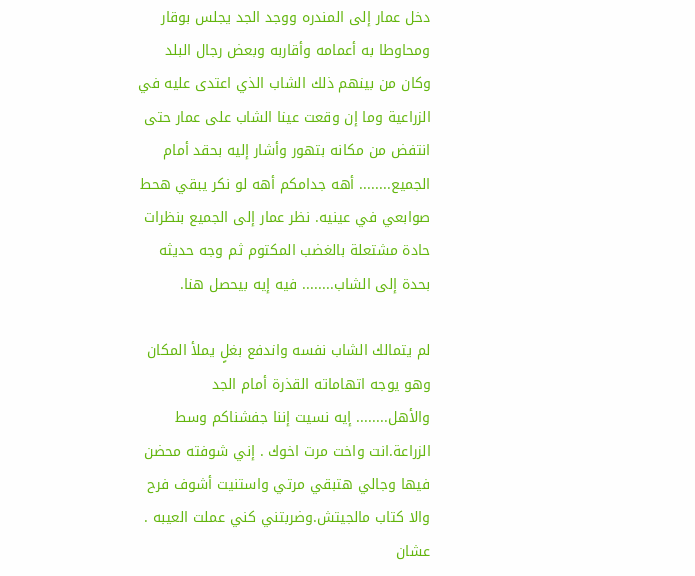دخل عمار إلى المندره ووجد الجد يجلس بوقار ومحاوطا به أعمامه وأقاربه وبعض رجال البلد وكان من بينهم ذلك الشاب الذي اعتدى عليه في الزراعية وما إن وقعت عينا الشاب على عمار حتى انتفض من مكانه بتهور وأشار إليه بحقد أمام الجميع........ أهه جدامكم أهه لو نكر يبقي هحط صوابعي في عينيه. نظر عمار إلى الجميع بنظرات حادة مشتعلة بالغضب المكتوم ثم وجه حديثه بحدة إلى الشاب........ فيه إيه بيحصل هنا.

لم يتمالك الشاب نفسه واندفع بغلٍ يملأ المكان وهو يوجه اتهاماته القذرة أمام الجد والأهل........ إيه نسيت إننا جفشناكم وسط الزراعة.انت واخت مرت اخوك . إني شوفته محضن فيها وجالي هتبقي مرتي واستنيت أشوف فرح والا كتاب مالجيتش.وضربتني كني عملت العيبه . عشان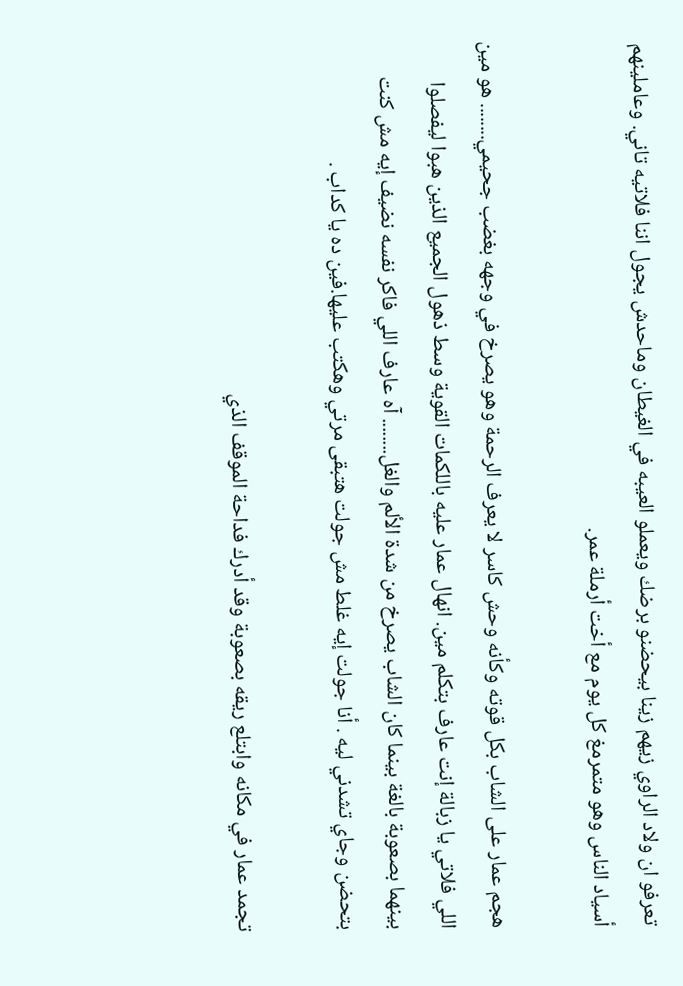تعرفو ان ولاد الراوي زيهم زينا بيحضنو برضك ويعملو العيبه في الغيطان وماحدش يجول اننا فلاتيه تاني. وعاملينهم أسياد الناس وهو متمرمغ كل يوم مع أخت أرملة عمر.

هجم عمار على الشاب بكل قوته وكأنه وحش كاسر لا يعرف الرحمة وهو يصرخ في وجهه بغضب جحيمي........ هو مين اللي فلاتي يا زبالة إنت عارف بتكلم مين. انهال عمار عليه باللكمات القوية وسط ذهول الجميع الذين هبوا ليفصلوا بينهما بصعوبة بالغة بينما كان الشاب يصرخ من شدة الألم والغل........ آه عارف اللي فاكر نفسه نضيف إيه مش كنت بتحضن وجاي تشدني ليه . أنا جولت إيه غلط مش جولت هتبقى مرتي وهكتب عليها.فين ده يا كداب .

تجمد عمار في مكانه وابتلع ريقه بصعوبة وقد أدرك فداحة الموقف الذي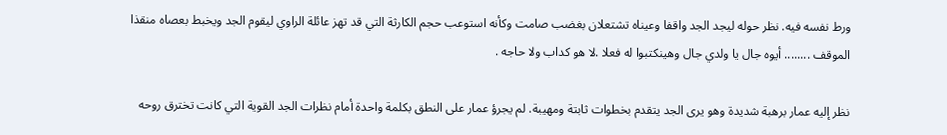ورط نفسه فيه. نظر حوله ليجد الجد واقفا وعيناه تشتعلان بغضب صامت وكأنه استوعب حجم الكارثة التي قد تهز عائلة الراوي ليقوم الجد ويخبط بعصاه منقذا الموقف ........ أيوه جال يا ولدي جال وهينكتبوا له فعلا .لا هو كداب ولا حاجه .

نظر إليه عمار برهبة شديدة وهو يرى الجد يتقدم بخطوات ثابتة ومهيبة. لم يجرؤ عمار على النطق بكلمة واحدة أمام نظرات الجد القوية التي كانت تخترق روحه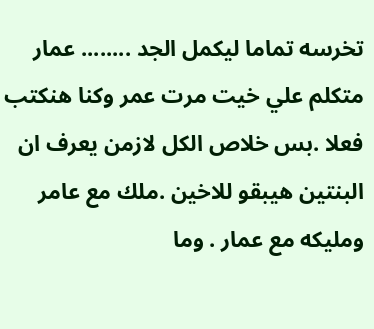تخرسه تماما ليكمل الجد ........ عمار متكلم علي خيت مرت عمر وكنا هنكتب فعلا .بس خلاص الكل لازمن يعرف ان البنتين هيبقو للاخين .ملك مع عامر ومليكه مع عمار . وما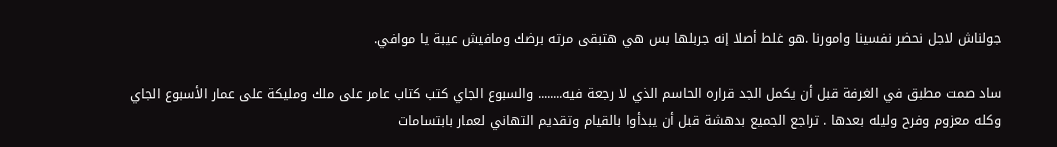جولناش لاجل نحضر نفسينا وامورنا .هو غلط أصلا إنه جربلها بس هي هتبقى مرته برضك ومافيش عيبة يا موافي.

ساد صمت مطبق في الغرفة قبل أن يكمل الجد قراره الحاسم الذي لا رجعة فيه........ والسبوع الجاي كتب كتاب عامر على ملك ومليكة على عمار الأسبوع الجاي وكله معزوم وفرح وليله بعدها . تراجع الجميع بدهشة قبل أن يبدأوا بالقيام وتقديم التهاني لعمار بابتسامات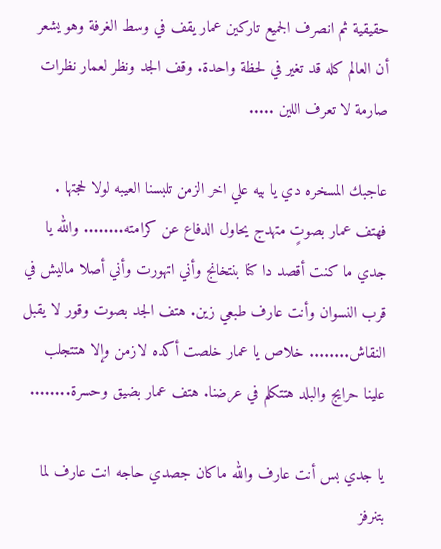حقيقية ثم انصرف الجميع تاركين عمار يقف في وسط الغرفة وهو يشعر أن العالم كله قد تغير في لحظة واحدة. وقف الجد ونظر لعمار نظرات صارمة لا تعرف اللين .....

عاجبك المسخره دي يا بيه علي اخر الزمن تلبسنا العيبه لولا لحجتها . فهتف عمار بصوتٍ متهدج يحاول الدفاع عن كرامته........ والله يا جدي ما كنت أقصد دا كنا بنتخانج وأني اتهورت وأني أصلا ماليش في قرب النسوان وأنت عارف طبعي زين. هتف الجد بصوت وقور لا يقبل النقاش........ خلاص يا عمار خلصت أكده لازمن وإلا هتتجلب علينا حرايج والبلد هتتكلم في عرضنا. هتف عمار بضيق وحسرة........

يا جدي بس أنت عارف والله ماكان جصدي حاجه انت عارف لما بتنرفز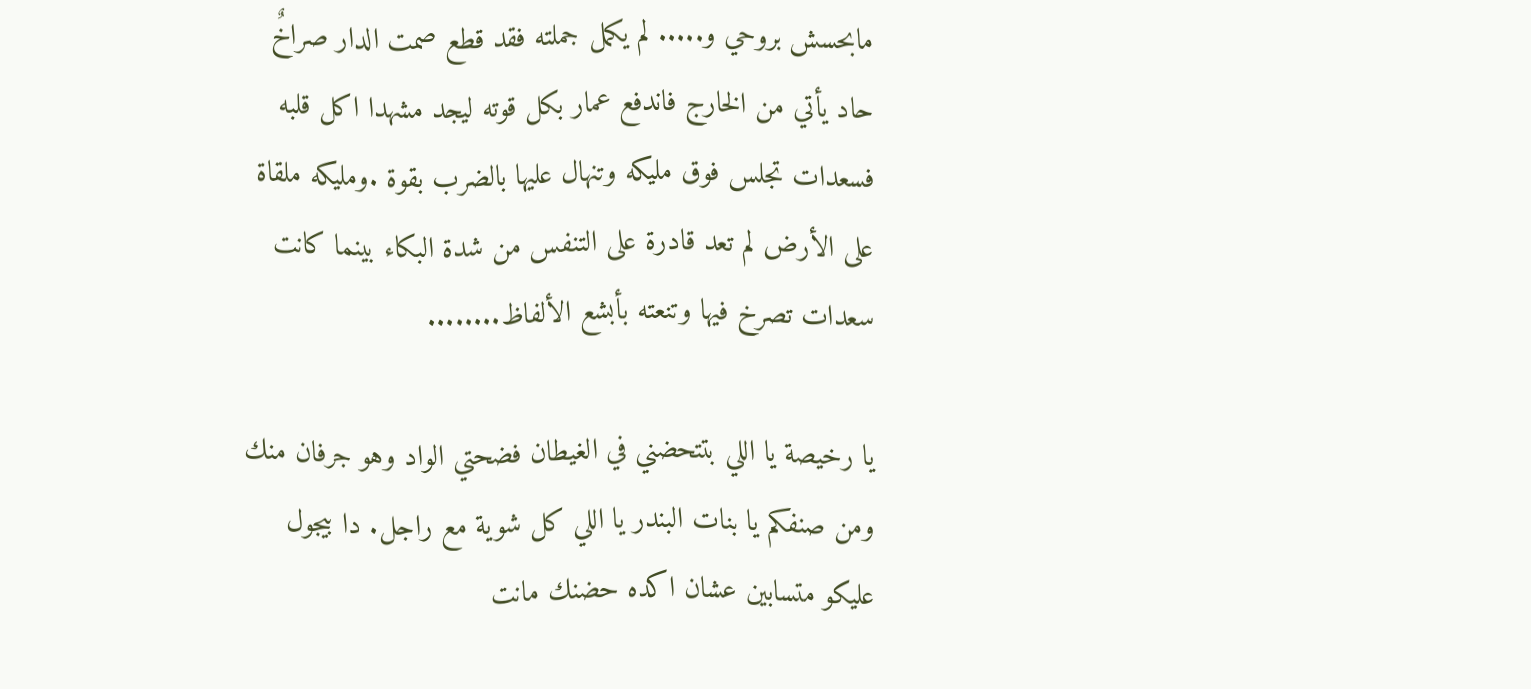مابحسش بروحي و..... لم يكمل جملته فقد قطع صمت الدار صراخٌ حاد يأتي من الخارج فاندفع عمار بكل قوته ليجد مشهدا اكل قلبه فسعدات تجلس فوق مليكه وتنهال عليها بالضرب بقوة .ومليكه ملقاة على الأرض لم تعد قادرة على التنفس من شدة البكاء بينما كانت سعدات تصرخ فيها وتنعته بأبشع الألفاظ........

يا رخيصة يا اللي بتتحضني في الغيطان فضحتي الواد وهو جرفان منك ومن صنفكم يا بنات البندر يا اللي كل شوية مع راجل. دا بيجول عليكو متسابين عشان اكده حضنك مانت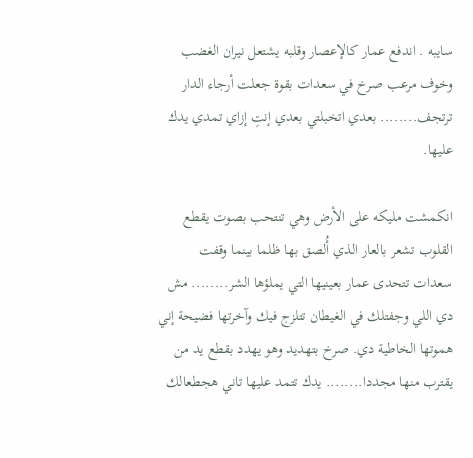سايبه . اندفع عمار كالإعصار وقلبه يشتعل نيران الغضب وخوف مرعب صرخ في سعدات بقوة جعلت أرجاء الدار ترتجف........ بعدي اتخبلتي بعدي إنتِ إزاي تمدي يدك عليها.

انكمشت مليكه على الأرض وهي تنتحب بصوت يقطع القلوب تشعر بالعار الذي أُلصق بها ظلما بينما وقفت سعدات تتحدى عمار بعينيها التي يملؤها الشر........ مش دي اللي وجفتلك في الغيطان تتلزج فيك وآخرتها فضيحة إني هموتها الخاطية دي. صرخ بتهديد وهو يهدد بقطع يد من يقترب منها مجددا........ يدك تتمد عليها تاني هجطعالك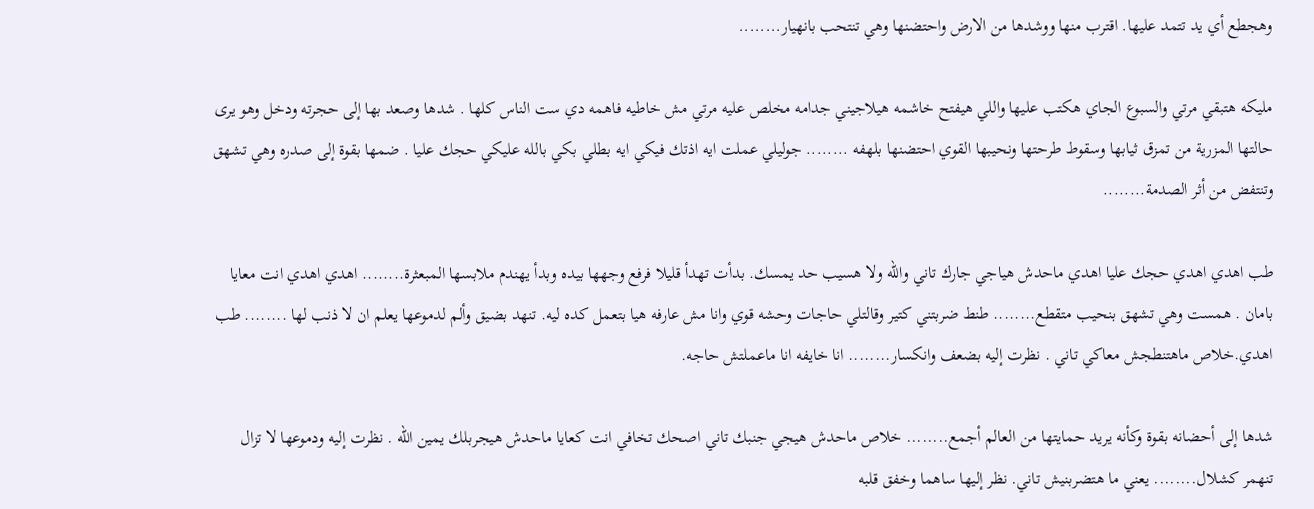وهجطع أي يد تتمد عليها. اقترب منها ووشدها من الارض واحتضنها وهي تنتحب بانهيار........

مليكه هتبقي مرتي والسبوع الجاي هكتب عليها واللي هيفتح خاشمه هيلاجيني جدامه مخلص عليه مرتي مش خاطيه فاهمه دي ست الناس كلها . شدها وصعد بها إلى حجرته ودخل وهو يرى حالتها المزرية من تمزق ثيابها وسقوط طرحتها ونحيبها القوي احتضنها بلهفه ........ جوليلي عملت ايه اذتك فيكي ايه بطلي بكي بالله عليكي حجك عليا . ضمها بقوة إلى صدره وهي تشهق وتنتفض من أثر الصدمة........

طب اهدي اهدي حجك عليا اهدي ماحدش هياجي جارك تاني والله ولا هسيب حد يمسك. بدأت تهدأ قليلا فرفع وجهها بيده وبدأ يهندم ملابسها المبعثرة........ اهدي اهدي انت معايا بامان . همست وهي تشهق بنحيب متقطع........ طنط ضربتني كتير وقالتلي حاجات وحشه قوي وانا مش عارفه هيا بتعمل كده ليه. تنهد بضيق وألم لدموعها يعلم ان لا ذنب لها ........ طب اهدي.خلاص ماهتنطجش معاكي تاني . نظرت إليه بضعف وانكسار........ انا خايفه انا ماعملتش حاجه.

شدها إلى أحضانه بقوة وكأنه يريد حمايتها من العالم أجمع........ خلاص ماحدش هيجي جنبك تاني اصحك تخافي انت كعايا ماحدش هيجربلك يمين الله . نظرت إليه ودموعها لا تزال تنهمر كشلال........ يعني ما هتضربنيش تاني. نظر إليها ساهما وخفق قلبه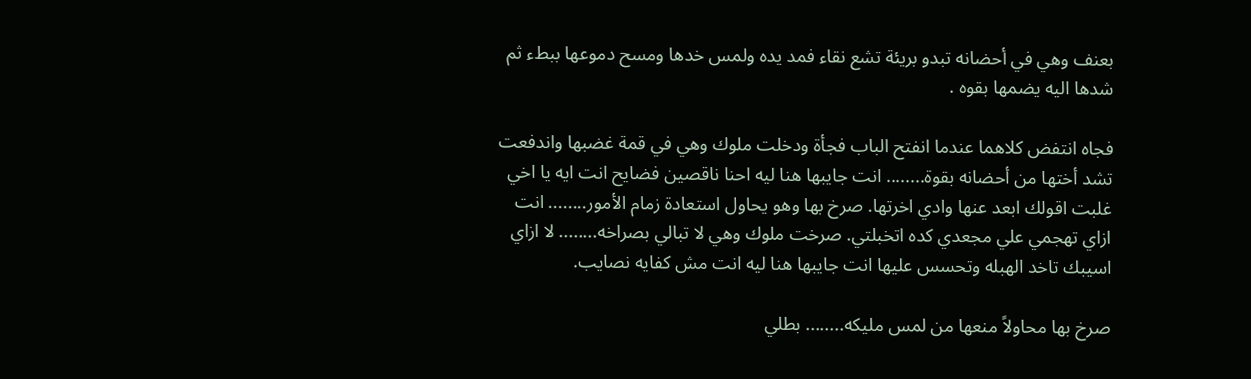بعنف وهي في أحضانه تبدو بريئة تشع نقاء فمد يده ولمس خدها ومسح دموعها ببطء ثم شدها اليه يضمها بقوه .

فجاه انتفض كلاهما عندما انفتح الباب فجأة ودخلت ملوك وهي في قمة غضبها واندفعت تشد أختها من أحضانه بقوة........ انت جايبها هنا ليه احنا ناقصين فضايح انت ايه يا اخي غلبت اقولك ابعد عنها وادي اخرتها. صرخ بها وهو يحاول استعادة زمام الأمور........ انت ازاي تهجمي علي مجعدي كده اتخبلتي. صرخت ملوك وهي لا تبالي بصراخه........ لا ازاي اسيبك تاخد الهبله وتحسس عليها انت جايبها هنا ليه انت مش كفايه نصايب.

صرخ بها محاولاً منعها من لمس مليكه........ بطلي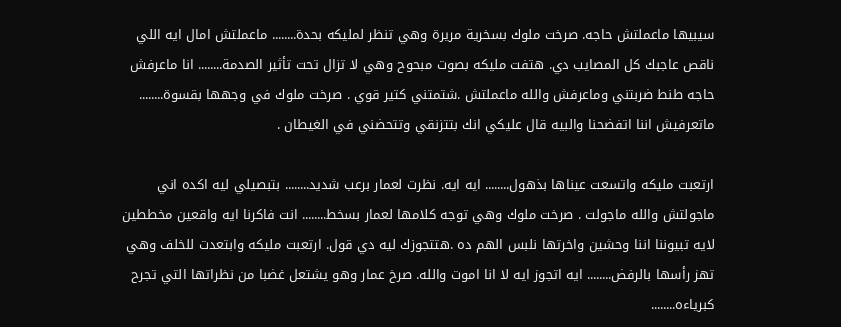سيبيها ماعملتش حاجه. صرخت ملوك بسخرية مريرة وهي تنظر لمليكه بحدة........ ماعملتش امال ايه اللي ناقص عاجبك كل المصايب دي. هتفت مليكه بصوت مبحوح وهي لا تزال تحت تأثير الصدمة........ انا ماعرفش حاجه طنط ضربتني وماعرفش والله ماعملتش .شتمتني كتير قوي . صرخت ملوك في وجهها بقسوة........ ماتعرفيش اننا اتفضحنا والبيه قال عليكي انك بتتزنقي وتتحضني في الغيطان .

ارتعبت مليكه واتسعت عيناها بذهول........ ايه ايه. نظرت لعمار برعب شديد........ بتبصيلي ليه اكده اني ماجولتش والله ماجولت . صرخت ملوك وهي توجه كلامها لعمار بسخط........ انت فاكرنا ايه واقعين مخططين لايه تبيوننا اننا وحشين واخرتها نلبس الهم ده .هتتجوزك ليه دي قول. ارتعبت مليكه وابتعدت للخلف وهي تهز رأسها بالرفض........ ايه اتجوز ايه لا انا اموت والله. صرخ عمار وهو يشتعل غضبا من نظراتها التي تجرح كبرياءه........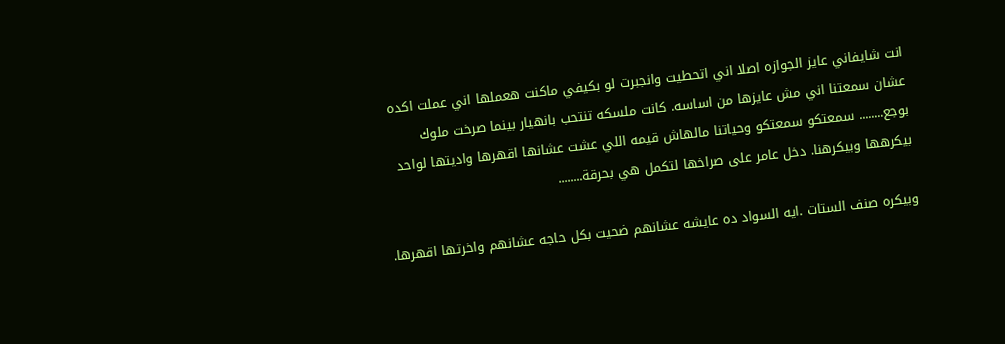انت شايفاني عايز الجوازه اصلا اني اتحطيت وانجبرت لو بكيفي ماكنت هعملها اني عملت اكده عشان سمعتنا اني مش عايزها من اساسه. كانت ملسكه تنتحب بانهيار بينما صرخت ملوك بوجع........ سمعتكو سمعتكو وحياتنا مالهاش قيمه اللي عشت عشانها اقهرها واديتها لواحد بيكرهها وبيكرهنا. دخل عامر على صراخها لتكمل هي بحرقة........

وبيكره صنف الستات .ايه السواد ده عايشه عشانهم ضحيت بكل حاجه عشانهم واخرتها اقهرها.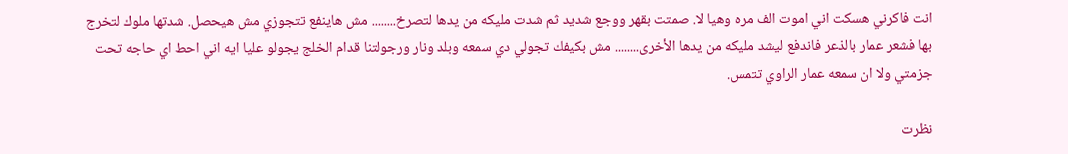انت فاكرني هسكت اني اموت الف مره وهيا لا. صمتت بقهر ووجع شديد ثم شدت مليكه من يدها لتصرخ........ مش هاينفع تتجوزي مش هيحصل. شدتها ملوك لتخرج بها فشعر عمار بالذعر فاندفع ليشد مليكه من يدها الأخرى........ مش بكيفك تجولي دي سمعه وبلد ونار ورجولتنا قدام الخلج يجولو عليا ايه اني احط اي حاجه تحت جزمتي ولا ان سمعه عمار الراوي تتمس.

نظرت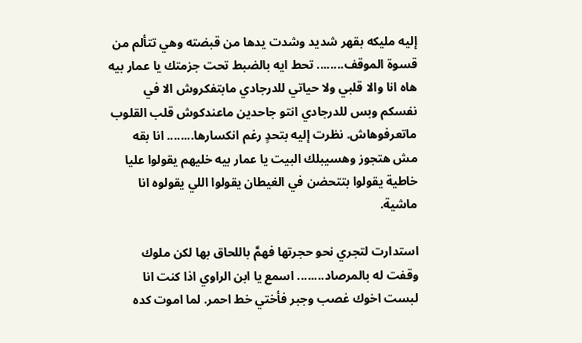إليه مليكه بقهر شديد وشدت يدها من قبضته وهي تتألم من قسوة الموقف........ تحط ايه بالضبط تحت جزمتك يا عمار بيه هاه انا والا قلبي ولا حياتي للدرجادي مابتفكروش الا في نفسكم وبس للدرجادي انتو جاحدين ماعندكوش قلب القلوب ماتعرفوهاش. نظرت إليه بتحدٍ رغم انكسارها........ انا بقه مش هتجوز وهسيبلك البيت يا عمار بيه خليهم يقولوا عليا خاطية يقولوا بتتحضن في الغيطان يقولوا اللي يقولوه انا ماشية.

استدارت لتجري نحو حجرتها فهمَّ باللحاق بها لكن ملوك وقفت له بالمرصاد........ اسمع يا ابن الراوي اذا كنت انا لبست اخوك غصب وجبر فأختي خط احمر. لما اموت كده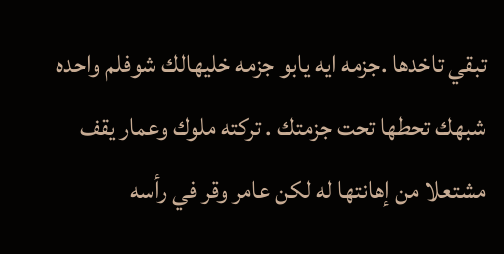تبقي تاخدها .جزمه ايه يابو جزمه خليهالك شوفلم واحده شبهك تحطها تحت جزمتك . تركته ملوك وعمار يقف مشتعلا من إهانتها له لكن عامر وقر في رأسه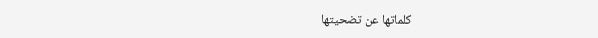كلماتها عن تضحيتها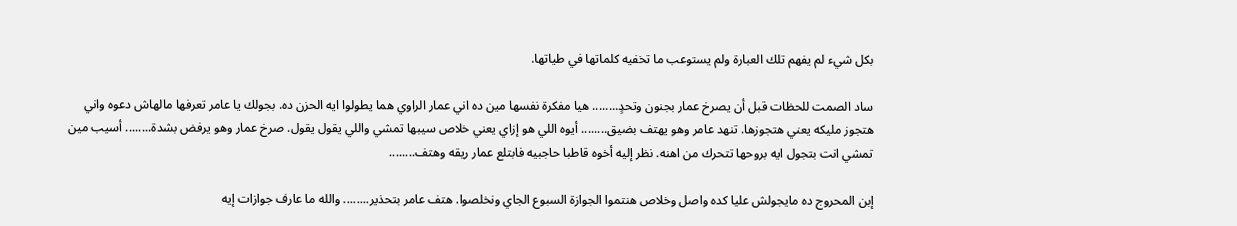بكل شيء لم يفهم تلك العبارة ولم يستوعب ما تخفيه كلماتها في طياتها.

ساد الصمت للحظات قبل أن يصرخ عمار بجنون وتحدٍ........ هيا مفكرة نفسها مين ده اني عمار الراوي هما يطولوا ايه الحزن ده. بجولك يا عامر تعرفها مالهاش دعوه واني هتجوز مليكه يعني هتجوزها. تنهد عامر وهو يهتف بضيق........ أيوه اللي هو إزاي يعني خلاص سيبها تمشي واللي يقول يقول. صرخ عمار وهو يرفض بشدة........ أسيب مين تمشي انت بتجول ايه بروحها تتحرك من اهنه. نظر إليه أخوه قاطبا حاجبيه فابتلع عمار ريقه وهتف........

إبن المحروج ده مايجولش عليا كده واصل وخلاص هنتموا الجوازة السبوع الجاي ونخلصوا. هتف عامر بتحذير........ والله ما عارف جوازات إيه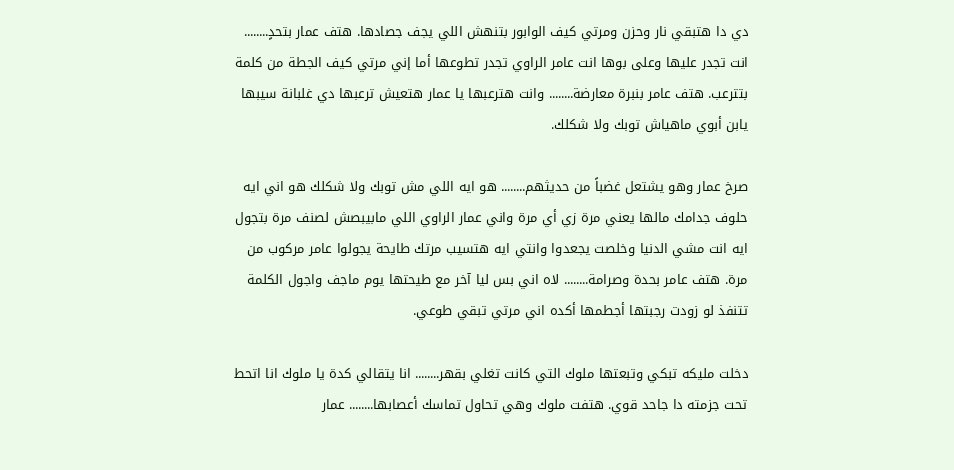دي دا هتبقي نار وحزن ومرتي كيف الوابور بتنهش اللي يجف جصادها. هتف عمار بتحدٍ........ انت تجدر عليها وعلى بوها انت عامر الراوي تجدر تطوعها أما إني مرتي كيف الجطة من كلمة بتترعب. هتف عامر بنبرة معارضة........ وانت هترعبها يا عمار هتعيش ترعبها دي غلبانة سيبها يابن أبوي ماهياش توبك ولا شكلك.

صرخ عمار وهو يشتعل غضباً من حديثهم........ هو ايه اللي مش توبك ولا شكلك هو اني ايه حلوف جدامك مالها يعني مرة زي أي مرة واني عمار الراوي اللي مابيبصش لصنف مرة بتجول ايه انت مشي الدنيا وخلصت يجعدوا وانتي ايه هتسيب مرتك طايحة يجولوا عامر مركوب من مرة. هتف عامر بحدة وصرامة........ لاه اني بس ليا آخر مع طيحتها يوم ماجف واجول الكلمة تتنفذ لو زودت رجبتها أجطمها أكده اني مرتي تبقي طوعي.

دخلت مليكه تبكي وتبعتها ملوك التي كانت تغلي بقهر........ انا يتقالي كدة يا ملوك انا اتحط تحت جزمته دا جاحد قوي. هتفت ملوك وهي تحاول تماسك أعصابها........ عمار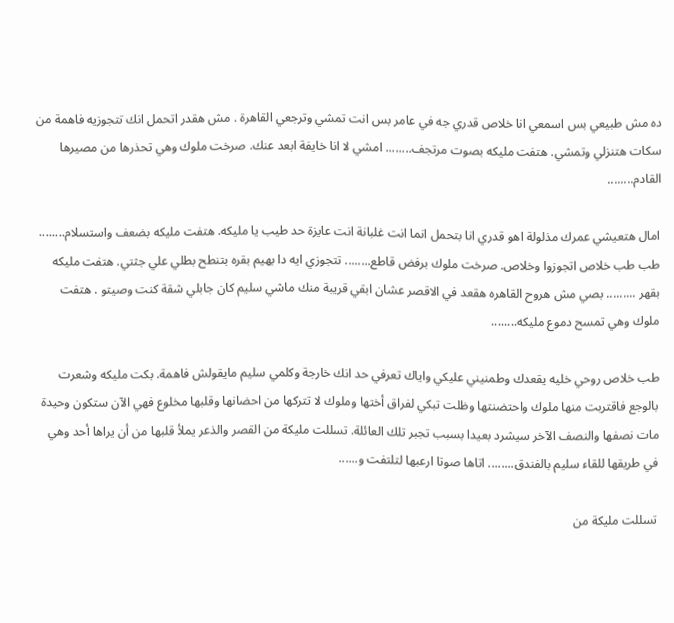ده مش طبيعي بس اسمعي انا خلاص قدري جه في عامر بس انت تمشي وترجعي القاهرة . مش هقدر اتحمل انك تتجوزيه فاهمة من سكات هتنزلي وتمشي. هتفت مليكه بصوت مرتجف........ امشي لا انا خايفة ابعد عنك. صرخت ملوك وهي تحذرها من مصيرها القادم........

امال هتعيشي عمرك مذلولة اهو قدري انا بتحمل انما انت غلبانة انت عايزة حد طيب يا مليكه. هتفت مليكه بضعف واستسلام........ طب طب خلاص اتجوزوا وخلاص. صرخت ملوك برفض قاطع........ تتجوزي ايه دا بهيم بقره بتنطح بطلي علي جثتي. هتفت مليكه بقهر ......... بصي مش هروح القاهره هقعد في الاقصر عشان ابقي قريبة منك ماشي سليم كان جابلي شقة كنت وصيتو . هتفت ملوك وهي تمسح دموع مليكه........

طب خلاص روحي خليه يقعدك وطمنيني عليكي واياك تعرفي حد انك خارجة وكلمي سليم مايقولش فاهمة. بكت مليكه وشعرت بالوجع فاقتربت منها ملوك واحتضنتها وظلت تبكي لفراق أختها وملوك لا تتركها من احضانها وقلبها مخلوع فهي الآن ستكون وحيدة مات نصفها والنصف الآخر سيشرد بعيدا بسبب تجبر تلك العائلة. تسللت مليكة من القصر والذعر يملأ قلبها من أن يراها أحد وهي في طريقها للقاء سليم بالفندق........ اتاها صوتا ارعبها لتلتفت و......

تسللت مليكة من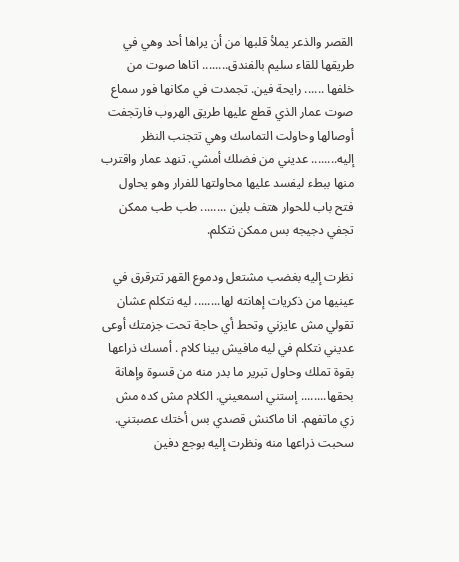القصر والذعر يملأ قلبها من أن يراها أحد وهي في طريقها للقاء سليم بالفندق........ اتاها صوت من خلفها ...... رايحة فين. تجمدت في مكانها فور سماع صوت عمار الذي قطع عليها طريق الهروب فارتجفت أوصالها وحاولت التماسك وهي تتجنب النظر إليه........ عديني من فضلك أمشي. تنهد عمار واقترب منها ببطء ليفسد عليها محاولتها للفرار وهو يحاول فتح باب للحوار هتف بلين ........ طب طب ممكن تجفي دجيجه بس ممكن نتكلم.

نظرت إليه بغضب مشتعل ودموع القهر تترقرق في عينيها من ذكريات إهانته لها........ ليه نتكلم عشان تقولي مش عايزني وتحط أي حاجة تحت جزمتك أوعى عديني نتكلم في ليه مافيش بينا كلام . أمسك ذراعها بقوة تملك وحاول تبرير ما بدر منه من قسوة وإهانة بحقها........ إستني اسمعيني. الكلام مش كده مش زي ماتفهم. انا ماكنش قصدي بس أختك عصبتني. سحبت ذراعها منه ونظرت إليه بوجع دفين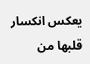يعكس انكسار قلبها من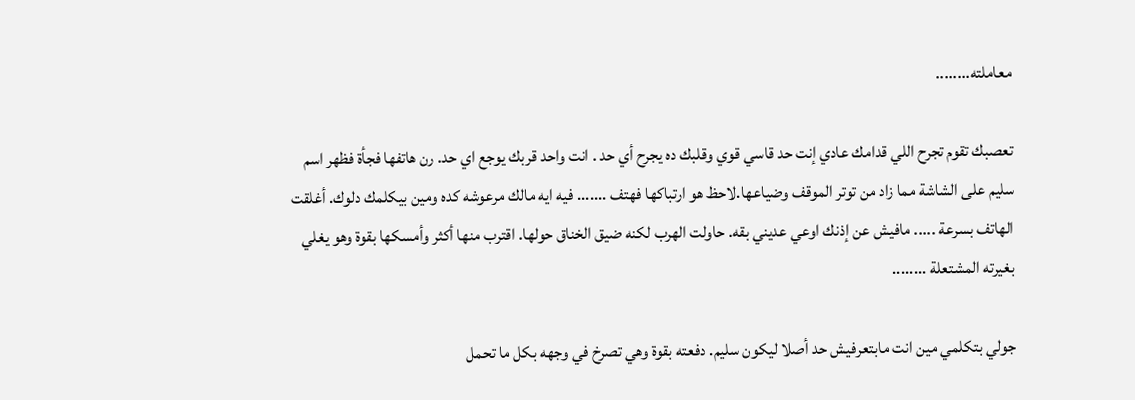معاملته........

تعصبك تقوم تجرح اللي قدامك عادي إنت حد قاسي قوي وقلبك ده يجرح أي حد . انت واحد قربك يوجع اي حد. رن هاتفها فجأة فظهر اسم سليم على الشاشة مما زاد من توتر الموقف وضياعها.لاحظ هو ارتباكها فهتف ....... فيه ايه مالك مرعوشه كده ومين بيكلمك دلوك. أغلقت الهاتف بسرعة ..... مافيش عن إذنك اوعي عديني بقه. حاولت الهرب لكنه ضيق الخناق حولها. اقترب منها أكثر وأمسكها بقوة وهو يغلي بغيرته المشتعلة ........

جولي بتكلمي مين انت مابتعرفيش حد أصلا ليكون سليم. دفعته بقوة وهي تصرخ في وجهه بكل ما تحمل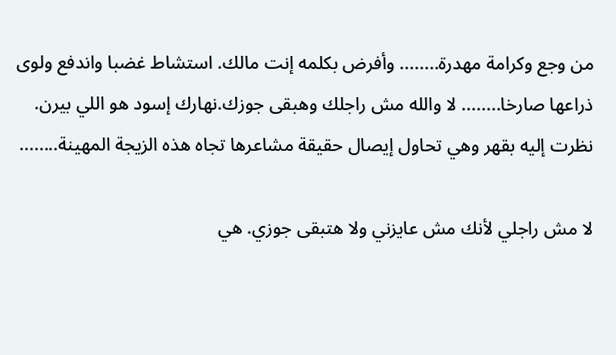من وجع وكرامة مهدرة........ وأفرض بكلمه إنت مالك. استشاط غضبا واندفع ولوى ذراعها صارخا........ لا والله مش راجلك وهبقى جوزك.نهارك إسود هو اللي بيرن. نظرت إليه بقهر وهي تحاول إيصال حقيقة مشاعرها تجاه هذه الزيجة المهينة........

لا مش راجلي لأنك مش عايزني ولا هتبقى جوزي. هي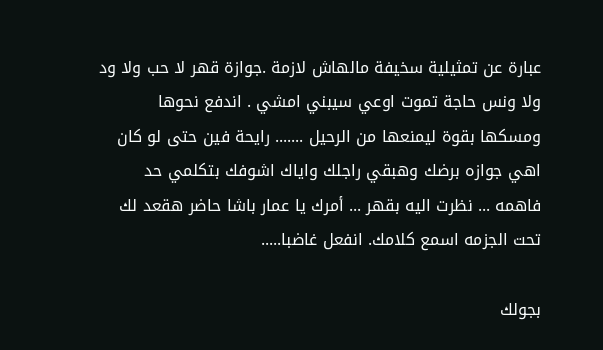عبارة عن تمثيلية سخيفة مالهاش لازمة .جوازة قهر لا حب ولا ود ولا ونس حاجة تموت اوعي سيبني امشي . اندفع نحوها ومسكها بقوة ليمنعها من الرحيل ....... رايحة فين حتى لو كان اهي جوازه برضك وهبقي راجلك واياك اشوفك بتكلمي حد فاهمه ... نظرت اليه بقهر ... أمرك يا عمار باشا حاضر هقعد لك تحت الجزمه اسمع كلامك. انفعل غاضبا.....

بجولك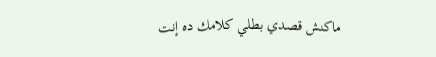ماكنش قصدي بطلي كلامك ده إنت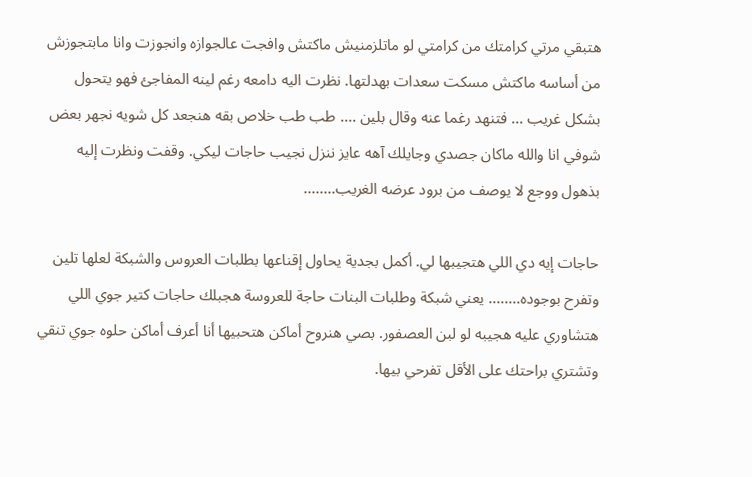هتبقي مرتي كرامتك من كرامتي لو ماتلزمنيش ماكتش وافجت عالجوازه وانجوزت وانا مابتجوزش من أساسه ماكتش مسكت سعدات بهدلتها. نظرت اليه دامعه رغم لينه المفاجئ فهو يتحول بشكل غريب ... فتنهد رغما عنه وقال بلين .... طب طب خلاص بقه هنجعد كل شويه نجهر بعض شوفي انا والله ماكان جصدي وجايلك آهه عايز ننزل نجيب حاجات ليكي. وقفت ونظرت إليه بذهول ووجع لا يوصف من برود عرضه الغريب........

حاجات إيه دي اللي هتجيبها لي. أكمل بجدية يحاول إقناعها بطلبات العروس والشبكة لعلها تلين وتفرح بوجوده........ يعني شبكة وطلبات البنات حاجة للعروسة هجبلك حاجات كتير جوي اللي هتشاوري عليه هجيبه لو لبن العصفور. بصي هنروح أماكن هتحبيها أنا أعرف أماكن حلوه جوي تنقي وتشتري براحتك على الأقل تفرحي بيها.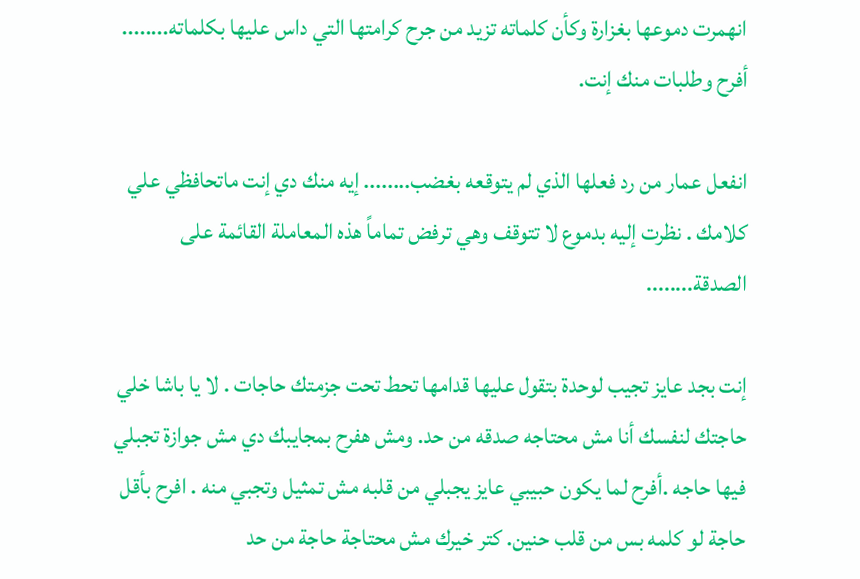انهمرت دموعها بغزارة وكأن كلماته تزيد من جرح كرامتها التي داس عليها بكلماته........ أفرح وطلبات منك إنت.

انفعل عمار من رد فعلها الذي لم يتوقعه بغضب........ إيه منك دي إنت ماتحافظي علي كلامك . نظرت إليه بدموع لا تتوقف وهي ترفض تماماً هذه المعاملة القائمة على الصدقة........

إنت بجد عايز تجيب لوحدة بتقول عليها قدامها تحط تحت جزمتك حاجات . لا يا باشا خلي حاجتك لنفسك أنا مش محتاجه صدقه من حد. ومش هفرح بمجايبك دي مش جوازة تجبلي فيها حاجه .أفرح لما يكون حبيبي عايز يجبلي من قلبه مش تمثيل وتجبي منه . افرح بأقل حاجة لو كلمه بس من قلب حنين. كتر خيرك مش محتاجة حاجة من حد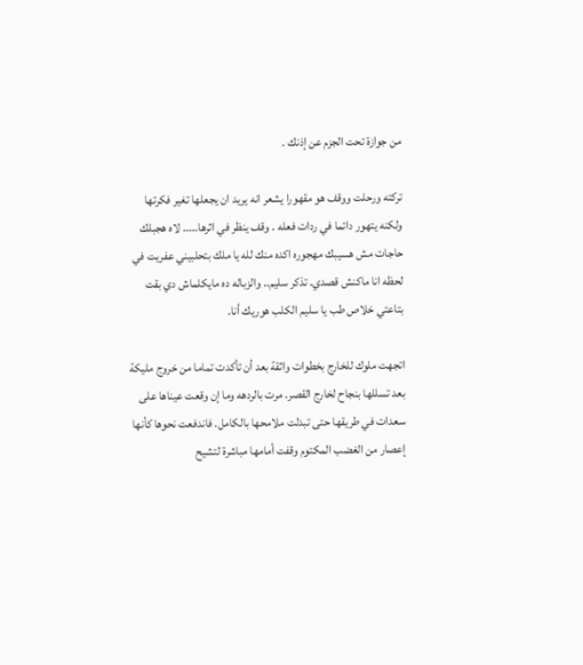من جوازة تحت الجزم عن إذنك .

تركته ورحلت ووقف هو مقهورا يشعر انه يريد ان يجعلها تغير فكرتها ولكنه يتهور دائما في ردات فعله . وقف ينظر في اثرها..... لاه هجبلك حاجات مش هسيبك مهجوره اكده منك لله يا ملك بتحلبيني عفريت في لحظه انا ماكنش قصدي. تذكر سليم.. والزباله ده مايكلماش دي بقت بتاعتي خلاص طب يا سليم الكلب هوريك أنا.

اتجهت ملوك للخارج بخطوات واثقة بعد أن تأكدت تماما من خروج مليكة بعد تسللها بنجاح لخارج القصر. مرت بالردهه وما إن وقعت عيناها على سعدات في طريقها حتى تبدلت ملامحها بالكامل. فاندفعت نحوها كأنها إعصار من الغضب المكتوم وقفت أمامها مباشرة لتشيح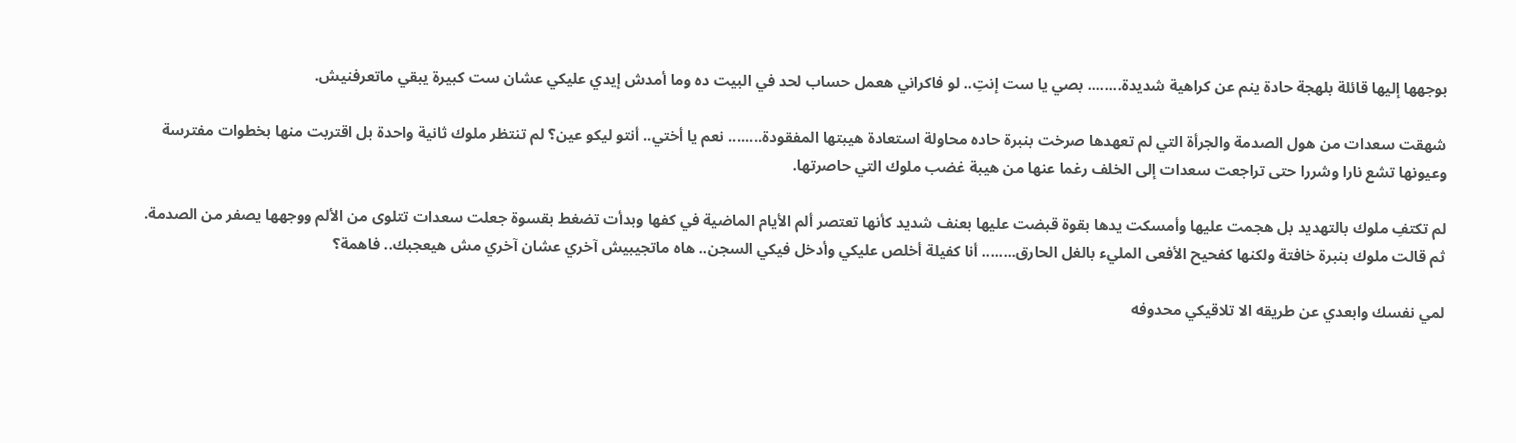بوجهها إليها قائلة بلهجة حادة ينم عن كراهية شديدة........ بصي يا ست إنتِ.. لو فاكراني هعمل حساب لحد في البيت ده وما أمدش إيدي عليكي عشان ست كبيرة يبقي ماتعرفنيش.

شهقت سعدات من هول الصدمة والجرأة التي لم تعهدها صرخت بنبرة حاده محاولة استعادة هيبتها المفقودة........ نعم يا أختي.. أنتو ليكو عين؟ لم تنتظر ملوك ثانية واحدة بل اقتربت منها بخطوات مفترسة وعيونها تشع نارا وشررا حتى تراجعت سعدات إلى الخلف رغما عنها من هيبة غضب ملوك التي حاصرتها.

لم تكتفِ ملوك بالتهديد بل هجمت عليها وأمسكت يدها بقوة قبضت عليها بعنف شديد كأنها تعتصر ألم الأيام الماضية في كفها وبدأت تضغط بقسوة جعلت سعدات تتلوى من الألم ووجهها يصفر من الصدمة. ثم قالت ملوك بنبرة خافتة ولكنها كفحيح الأفعى المليء بالغل الحارق........ أنا كفيلة أخلص عليكي وأدخل فيكي السجن.. هاه ماتجيبيش آخري عشان آخري مش هيعجبك.. فاهمة؟

لمي نفسك وابعدي عن طريقه الا تلاقيكي محدوفه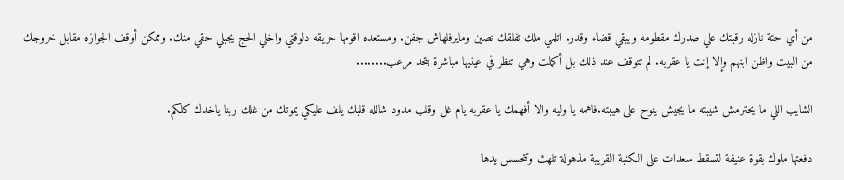من أي حتة نازله رقبتك علي صدرك مقطومه ويبقي قضاء وقدر. اتلمي ملك تفلقك نصين ومايرفلهاش جفن. ومستعده اقومها حريقه دلوقتي واخلي الحج يجبلي حقي منك. وممكن أوقف الجوازه مقابل خروجك من البيت واظن ابنهم وإلا إنت يا عقربه. لم تتوقف عند ذلك بل أكملت وهي تنظر في عينيها مباشرة بتحد مرعب........

الشايب اللي ما يحترمش شيبته ما يجيش ينوح على هيبته.فاهمه يا وليه والا أفهمك يا عقربه يام غل وقلب مدود شالله قلبك يلف عليكي يموتك من غلك ربنا ياخدك كلكم.

دفعتها ملوك بقوة عنيفة لتسقط سعدات على الكنبة القريبة مذهولة تلهث وتتحسس يدها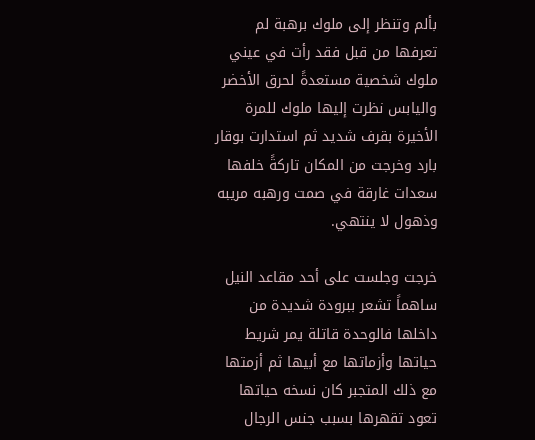بألم وتنظر إلى ملوك برهبة لم تعرفها من قبل فقد رأت في عيني ملوك شخصية مستعدةً لحرق الأخضر واليابس نظرت إليها ملوك للمرة الأخيرة بقرف شديد ثم استدارت بوقار بارد وخرجت من المكان تاركةً خلفها سعدات غارقة في صمت ورهبه مريبه وذهول لا ينتهي.

خرجت وجلست على أحد مقاعد النيل ساهماً تشعر ببرودة شديدة من داخلها فالوحدة قاتلة يمر شريط حياتها وأزماتها مع أبيها ثم أزمتها مع ذلك المتجبر كان نسخه حياتها تعود تقهرها بسبب جنس الرجال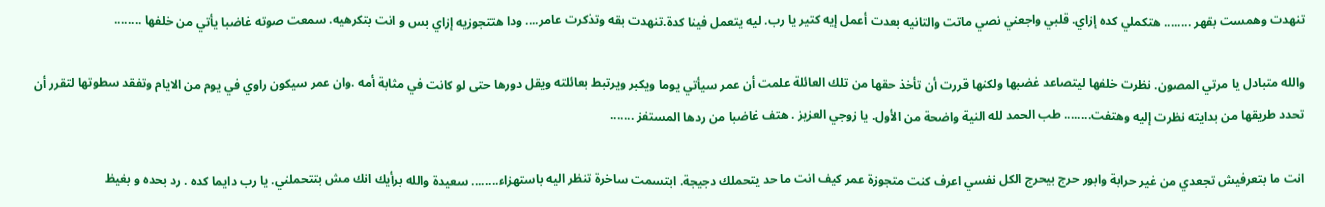تنهدت وهمست بقهر ........ هتكملي كده إزاي. قلبي واجعني نصي ماتت والتانيه بعدت أعمل إيه كتير يا رب. ليه يتعمل فينا كدة.تنهدت بقه وتذكرت عامر.... ودا هتتجوزيه إزاي بس و انت بتكرهيه. سمعت صوته غاضبا يأتي من خلفها ........

والله متبادل يا مرتي المصون. نظرت خلفها ليتصاعد غضبها ولكنها قررت أن تأخذ حقها من تلك العائلة علمت أن عمر سيأتي يوما ويكبر ويرتبط بعائلته ويقل دورها حتى لو كانت في مثابة أمه .وان عمر سيكون راوي في يوم من الايام وتفقد سطوتها لتقرر أن تحدد طريقها من بدايته نظرت إليه وهتفت........ طب الحمد لله النية واضحة من الأول. يا زوجي العزيز . هتف غاضبا من ردها المستفز .......

انت ما بتعرفيش تجعدي من غير حرابة وابور حرج بيحرج الكل نفسي اعرف كنت متجوزة عمر كيف انت ما حد يتحملك دجيجة. ابتسمت ساخرة تنظر اليه باستهزاء........ سعيدة والله برأيك انك مش بتتحملني. يا رب دايما كده . رد بحده و بغيظ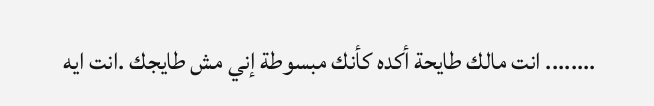........ انت مالك طايحة أكده كأنك مبسوطة إني مش طايجك .انت ايه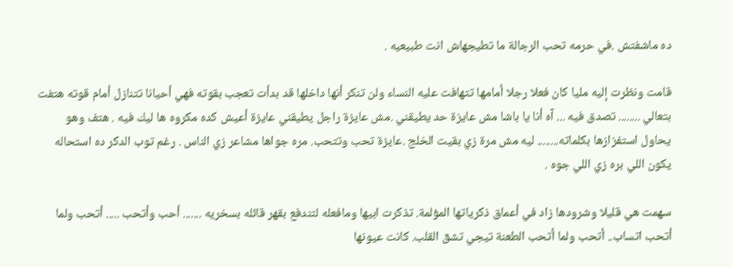ده ماشفتش .في حرمه تحب الرجالة ما تطيجهاش انت طبيعيه .

قامت ونظرت إليه مليا كان فعلا رجلا أمامها تتهافت عليه النساء ولن تنكر أنها داخلها قد بدأت تعجب بقوته فهي أحيانا تتنازل أمام قوته هتفت بتعالي ........ تصدق فيه ... آه أنا يا باشا مش عايزة حد يطيقني .مش عايزة راجل يطيقني عايزة أعيش كده مكروه ها ليك فيه . هتف وهو يحاول استفزازها بكلماته........ ليه مش مرة زي بقيت الخلج .عايزة تحب وتتحب. مره جواها مشاعر زي الناس . رغم توب الدكر ده استحاله يكون اللي بره زي اللي جوه .

سهمت هي قليلا وشرودها زاد في أعماق ذكرياتها المؤلمة. تذكرت ابيها ومافعله لتندفع بقهر قائله بسخريه ....... أحب وأتحب ..... أتحب ولما أتحب اتساب.. أتحب ولما أتحب الطعنة تيجي تشق القلب. كانت عيونها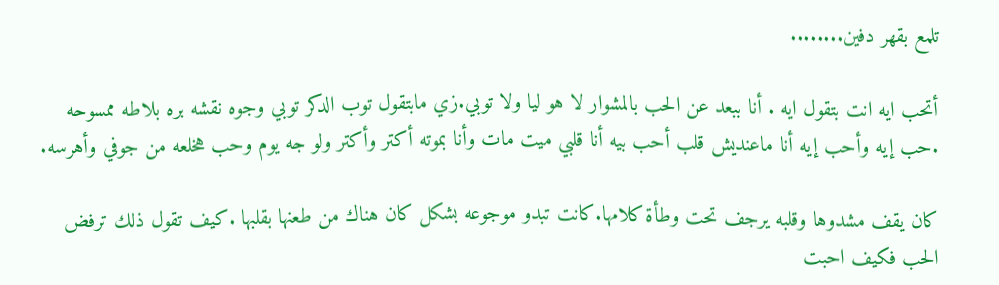تلمع بقهر دفين........

أتحب ايه انت بتقول ايه . أنا ببعد عن الحب بالمشوار لا هو ليا ولا توبي.زي مابتقول توب الدكر توبي وجوه نقشه بره بلاطه ممسوحه .حب إيه وأحب إيه أنا ماعنديش قلب أحب بيه أنا قلبي ميت مات وأنا بموته أكتر وأكتر ولو جه يوم وحب هخلعه من جوفي وأهرسه.

كان يقف مشدوها وقلبه يرجف تحت وطأة كلامها.كانت تبدو موجوعه بشكل كان هناك من طعنها بقلبها .كيف تقول ذلك ترفض الحب فكيف احبت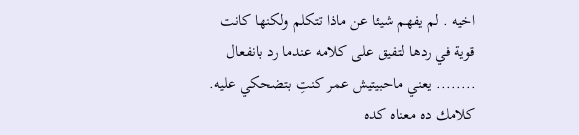اخيه . لم يفهم شيئا عن ماذا تتكلم ولكنها كانت قوية في ردها لتفيق على كلامه عندما رد بانفعال ........ يعني ماحبيتيش عمر كنتِ بتضحكي عليه. كلامك ده معناه كده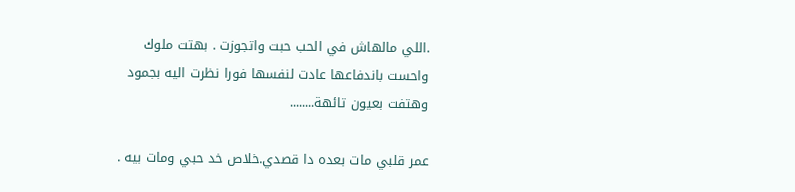.اللي مالهاش في الحب حبت واتجوزت . بهتت ملوك واحست باندفاعها عادت لنفسها فورا نظرت اليه بجمود وهتفت بعيون تائهة........

عمر قلبي مات بعده دا قصدي.خلاص خد حبي ومات بيه .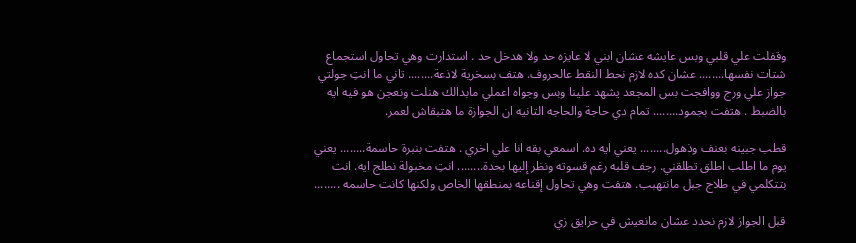وقفلت علي قلبي وبس عايشه عشان ابني لا عايزه حد ولا هدخل حد . استدارت وهي تحاول استجماع شتات نفسها........ عشان كده لازم نحط النقط عالحروف. هتف بسخرية لاذعة........ تاني ما انتِ جولتي جواز علي ورج ووافجت بس المجعد يشهد علينا وبس وجواه اعملي مابدالك هنلت ونعجن هو فيه ايه بالضبط . هتفت بجمود........ تمام دي حاجة والحاجه التانيه ان الجوازة ما هتبقاش لعمر.

قطب جبينه بعنف وذهول........ يعني ايه ده. اسمعي بقه انا علي اخري . هتفت بنبرة حاسمة........ يعني يوم ما اطلب اطلق تطلقني. رجف قلبه رغم قسوته ونظر إليها بحدة........ انتِ مخبولة نطلج ايه. انت بتتكلمي في طلاج جبل مانتهبب. هتفت وهي تحاول إقناعه بمنطقها الخاص ولكنها كانت حاسمه ........

قبل الجواز لازم نحدد عشان مانعيش في حرايق زي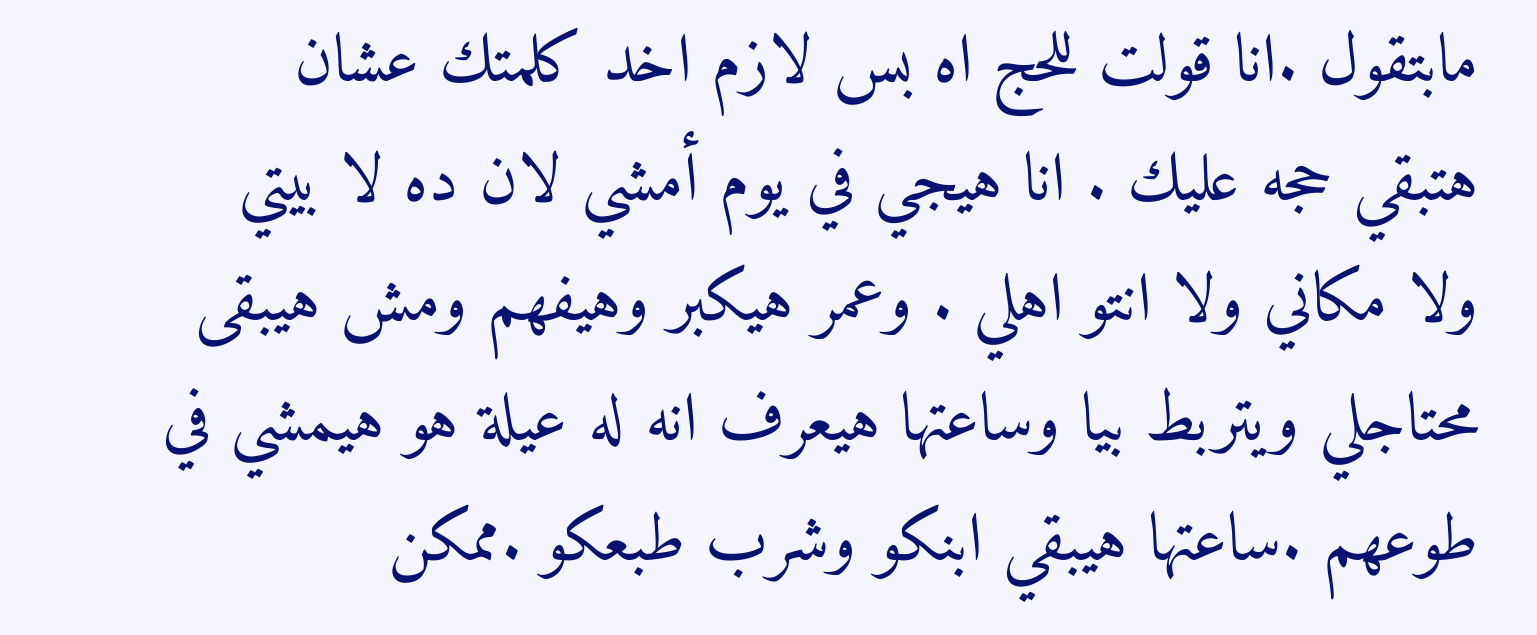مابتقول .انا قولت للحج اه بس لازم اخد كلمتك عشان هتبقي حجه عليك . انا هيجي في يوم أمشي لان ده لا بيتي ولا مكاني ولا انتو اهلي . وعمر هيكبر وهيفهم ومش هيبقى محتاجلي ويتربط بيا وساعتها هيعرف انه له عيلة هو هيمشي في طوعهم .ساعتها هيبقي ابنكو وشرب طبعكو .ممكن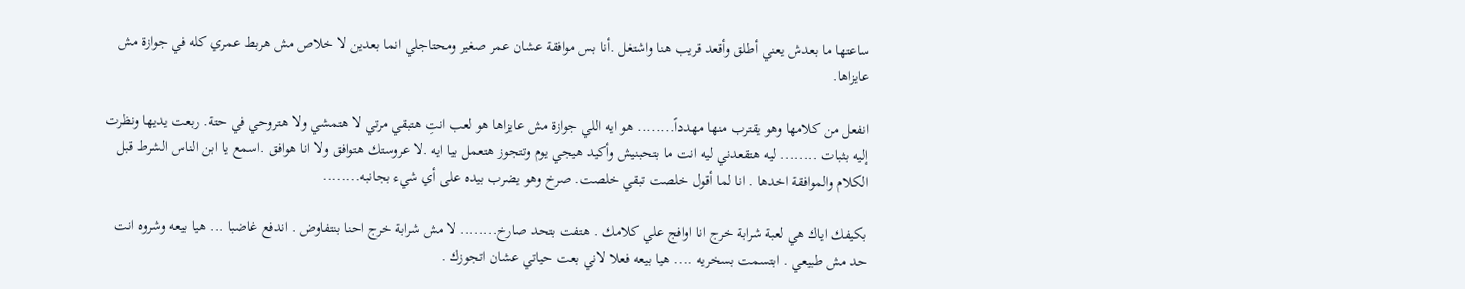ساعتها ما بعدش يعني أطلق وأقعد قريب هنا واشتغل .أنا بس موافقة عشان عمر صغير ومحتاجلي انما بعدين لا خلاص مش هربط عمري كله في جوازة مش عايزاها.

انفعل من كلامها وهو يقترب منها مهدداً........ هو ايه اللي جوازة مش عايزاها هو لعب انتِ هتبقي مرتي لا هتمشي ولا هتروحي في حتة. ربعت يديها ونظرت إليه بثبات ........ ليه هتقعدني ليه انت ما بتحبنيش وأكيد هيجي يوم وتتجوز هتعمل بيا ايه .لا عروستك هتوافق ولا انا هوافق .اسمع يا ابن الناس الشرط قبل الكلام والموافقة اخدها . انا لما أقول خلصت تبقي خلصت. صرخ وهو يضرب بيده على أي شيء بجانبه........

بكيفك اياك هي لعبة شرابة خرج انا اوافج علي كلامك . هتفت بتحد صارخ........ لا مش شرابة خرج احنا بنتفاوض . اندفع غاضبا ... هيا بيعه وشروه انت حد مش طبيعي . ابتسمت بسخريه .... هيا بيعه فعلا لاني بعت حياتي عشان اتجوزك .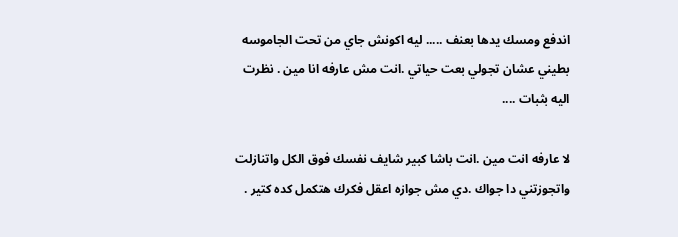اندفع ومسك يدها بعنف ..... ليه اكونش جاي من تحت الجاموسه بطيني عشان تجولي بعت حياتي .انت مش عارفه انا مين . نظرت اليه بثبات ....

لا عارفه انت مين .انت باشا كبير شايف نفسك فوق الكل واتنازلت واتجوزتني دا جواك .دي مش جوازه اعقل فكرك هتكمل كده كتير .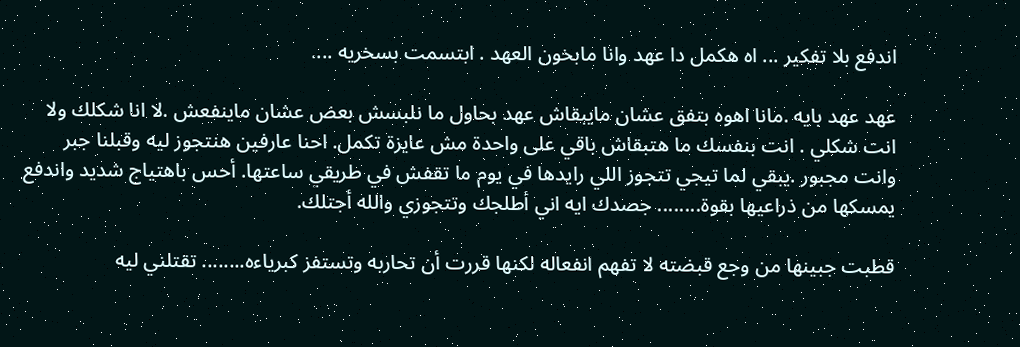اندفع بلا تفكير ... اه هكمل دا عهد وانا مابخون العهد . ابتسمت بسخريه ....

عهد عهد بايه .مانا اهوه بتفق عشان مايبقاش عهد بحاول ما نلبسش بعض عشان ماينفعش .لا انا شكلك ولا انت شكلي . انت بنفسك ما هتبقاش باقي على واحدة مش عايزة تكمل. احنا عارفين هنتجوز ليه وقبلنا جبر وانت مجبور .يبقي لما تيجي تتجوز اللي رايدها في يوم ما تقفش في طريقي ساعتها. أحس باهتياج شديد واندفع يمسكها من ذراعيها بقوة........ جصدك ايه اني أطلجك وتتجوزي والله أجتلك.

قطبت جبينها من وجع قبضته لا تفهم انفعاله لكنها قررت أن تحاربه وتستفز كبرياءه........ تقتلني ليه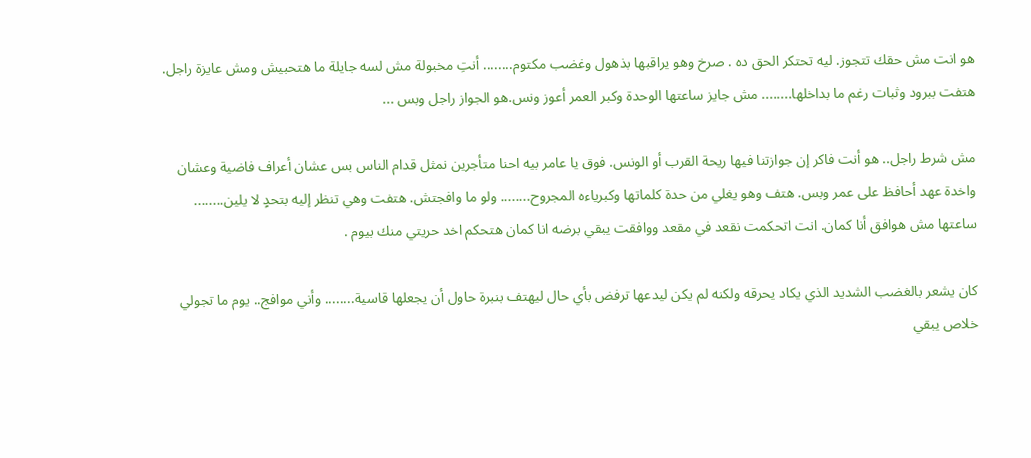هو انت مش حقك تتجوز. ليه تحتكر الحق ده . صرخ وهو يراقبها بذهول وغضب مكتوم........ أنتِ مخبولة مش لسه جايلة ما هتحبيش ومش عايزة راجل. هتفت ببرود وثبات رغم ما بداخلها........ مش جايز ساعتها الوحدة وكبر العمر أعوز ونس.هو الجواز راجل وبس ...

مش شرط راجل.. هو أنت فاكر إن جوازتنا فيها ريحة القرب أو الونس. فوق يا عامر بيه احنا متأجرين نمثل قدام الناس بس عشان أعراف فاضية وعشان واخدة عهد أحافظ على عمر وبس. هتف وهو يغلي من حدة كلماتها وكبرياءه المجروح........ ولو ما وافجتش. هتفت وهي تنظر إليه بتحدٍ لا يلين........ ساعتها مش هوافق أنا كمان. انت اتحكمت نقعد في مقعد ووافقت يبقي برضه انا كمان هتحكم اخد حريتي منك بيوم .

كان يشعر بالغضب الشديد الذي يكاد يحرقه ولكنه لم يكن ليدعها ترفض بأي حال ليهتف بنبرة حاول أن يجعلها قاسية........ وأني موافج.. يوم ما تجولي خلاص يبقي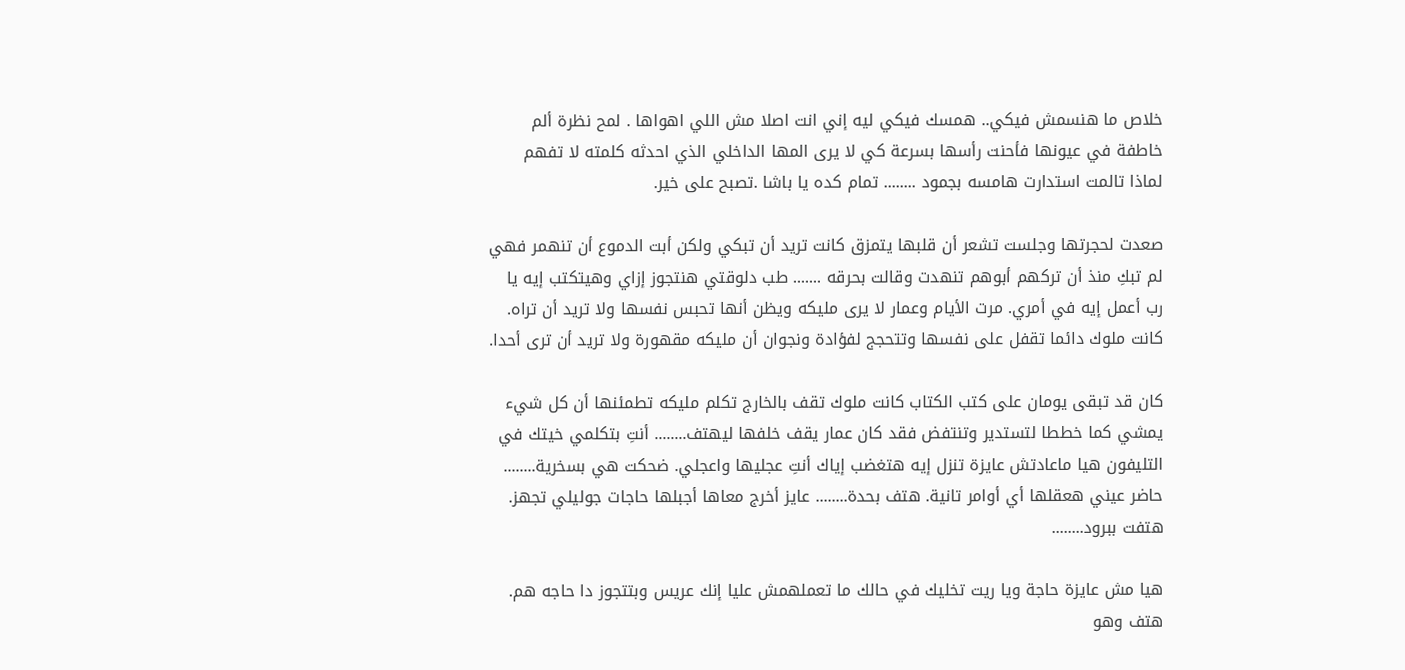خلاص ما هنسمش فيكي.. همسك فيكي ليه إني انت اصلا مش اللي اهواها . لمح نظرة ألم خاطفة في عيونها فأحنت رأسها بسرعة كي لا يرى المها الداخلي الذي احدثه كلمته لا تفهم لماذا تالمت استدارت هامسه بجمود ........ تمام كده يا باشا .تصبح على خير.

صعدت لحجرتها وجلست تشعر أن قلبها يتمزق كانت تريد أن تبكي ولكن أبت الدموع أن تنهمر فهي لم تبكِ منذ أن تركهم أبوهم تنهدت وقالت بحرقه ....... طب دلوقتي هنتجوز إزاي وهيتكتب إيه يا رب أعمل إيه في أمري. مرت الأيام وعمار لا يرى مليكه ويظن أنها تحبس نفسها ولا تريد أن تراه. كانت ملوك دائما تقفل على نفسها وتتحجج لفؤادة ونجوان أن مليكه مقهورة ولا تريد أن ترى أحدا.

كان قد تبقى يومان على كتب الكتاب كانت ملوك تقف بالخارج تكلم مليكه تطمئنها أن كل شيء يمشي كما خططا لتستدير وتنتفض فقد كان عمار يقف خلفها ليهتف........ أنتِ بتكلمي خيتك في التليفون هيا ماعادتش عايزة تنزل إيه هتغضب إياك أنتِ عجليها واعجلي. ضحكت هي بسخرية........ حاضر عيني هعقلها أي أوامر تانية. هتف بحدة........ عايز أخرج معاها أجبلها حاجات جوليلي تجهز. هتفت ببرود........

هيا مش عايزة حاجة ويا ريت تخليك في حالك ما تعملهمش عليا إنك عريس وبتتجوز دا حاجه هم. هتف وهو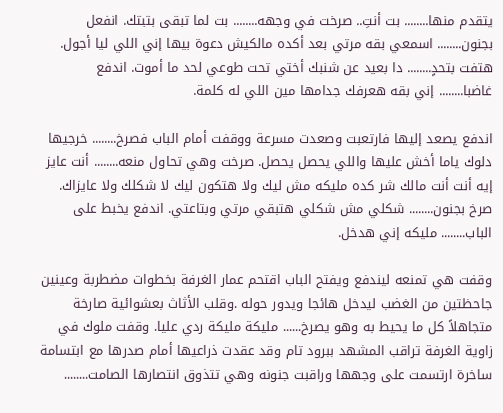يتقدم منها........ بت أنتِ.. صرخت في وجهه........ بت لما تبقى بتبتك. انفعل بجنون........ اسمعي بقه مرتي بعد أكده مالكيش دعوة بيها إني اللي ليا أجول. هتفت بتحدٍ........ دا بعيد عن شنبك أختي تحت طوعي لحد ما أموت. اندفع غاضبا........ إني بقه هعرفك جدامها مين اللي له كلمة.

اندفع يصعد إليها فارتعبت وصعدت مسرعة ووقفت أمام الباب فصرخ........ خرجيها دلوك ياما أخش عليها واللي يحصل يحصل. صرخت وهي تحاول منعه........ أنت عايز إيه أنت أنت مالك شر كده مليكه مش ليك ولا هتكون ليك لا شكلك ولا عايزاك. صرخ بجنون........ شكلي مش شكلي هتبقي مرتي وبتاعتي. اندفع يخبط على الباب........ مليكه إني هدخل.

وقفت هي تمنعه ليندفع ويفتح الباب اقتحم عمار الغرفة بخطوات مضطربة وعينين جاحظتين من الغضب ليدخل هائجا ويدور حوله .وقلب الأثاث بعشوائية صارخة متجاهلاً كل ما يحيط به وهو يصرخ...... مليكة مليكة ردي عليا. وقفت ملوك في زاوية الغرفة تراقب المشهد ببرود تام وقد عقدت ذراعيها أمام صدرها مع ابتسامة ساخرة ارتسمت على وجهها وراقبت جنونه وهي تتذوق انتصارها الصامت........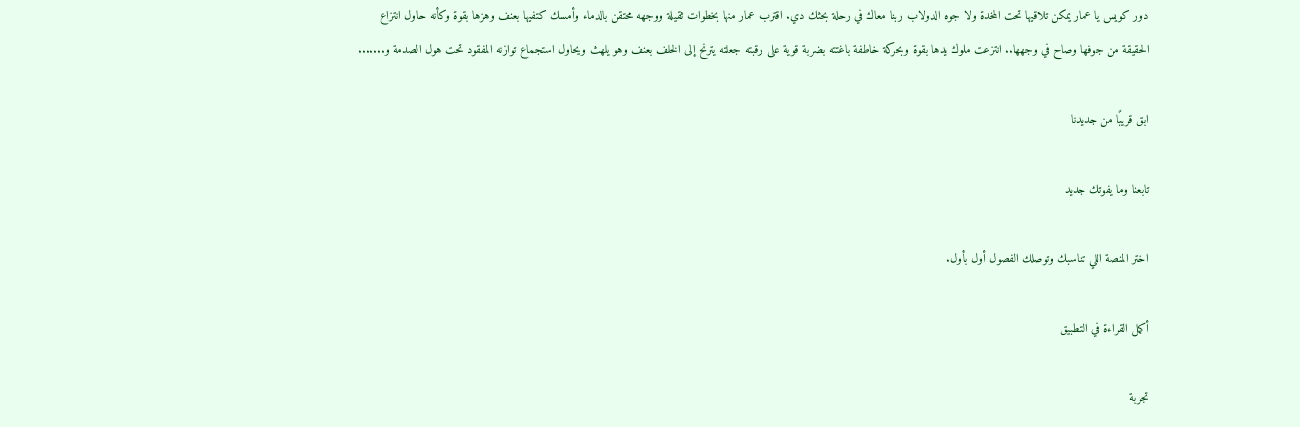دور كويس يا عمار يمكن تلاقيها تحت المخدة ولا جوه الدولاب ربنا معاك في رحلة بحثك دي. اقترب عمار منها بخطوات ثقيلة ووجهه محتقن بالدماء وأمسك كتفيها بعنف وهزها بقوة وكأنه حاول انتزاع الحقيقة من جوفها وصاح في وجهها.. انتزعت ملوك يدها بقوة وبحركة خاطفة باغتته بضربة قوية على رقبته جعلته يترنح إلى الخلف بعنف وهو يلهث ويحاول استجماع توازنه المفقود تحت هول الصدمة و.......

ابق قريبًا من جديدنا

تابعنا وما يفوتك جديد

اختر المنصة اللي تناسبك وتوصلك الفصول أول بأول.

أكمل القراءة في التطبيق

تجربة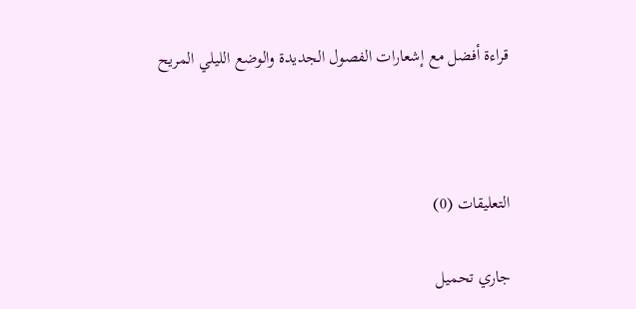قراءة أفضل مع إشعارات الفصول الجديدة والوضع الليلي المريح



التعليقات (0)

جاري تحميل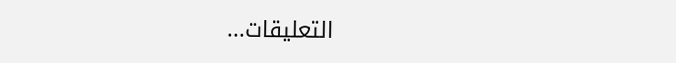التعليقات...